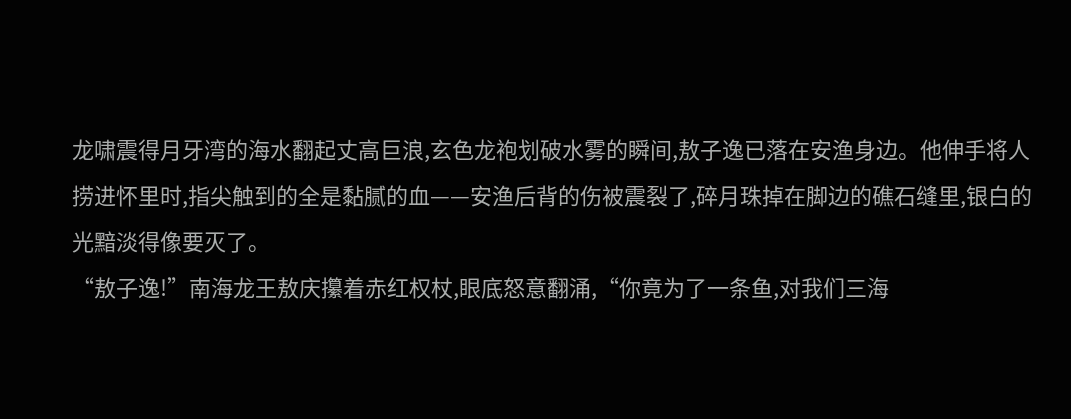龙啸震得月牙湾的海水翻起丈高巨浪,玄色龙袍划破水雾的瞬间,敖子逸已落在安渔身边。他伸手将人捞进怀里时,指尖触到的全是黏腻的血——安渔后背的伤被震裂了,碎月珠掉在脚边的礁石缝里,银白的光黯淡得像要灭了。
“敖子逸!”南海龙王敖庆攥着赤红权杖,眼底怒意翻涌,“你竟为了一条鱼,对我们三海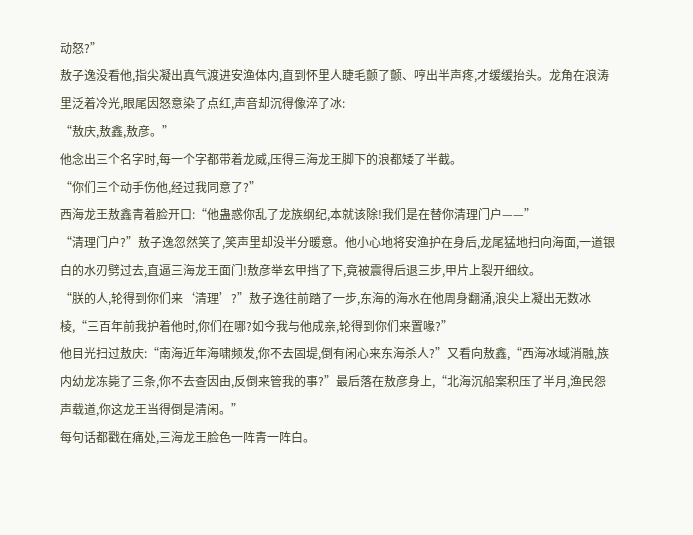动怒?”
敖子逸没看他,指尖凝出真气渡进安渔体内,直到怀里人睫毛颤了颤、哼出半声疼,才缓缓抬头。龙角在浪涛里泛着冷光,眼尾因怒意染了点红,声音却沉得像淬了冰:
“敖庆,敖鑫,敖彦。”
他念出三个名字时,每一个字都带着龙威,压得三海龙王脚下的浪都矮了半截。
“你们三个动手伤他,经过我同意了?”
西海龙王敖鑫青着脸开口:“他蛊惑你乱了龙族纲纪,本就该除!我们是在替你清理门户——”
“清理门户?”敖子逸忽然笑了,笑声里却没半分暖意。他小心地将安渔护在身后,龙尾猛地扫向海面,一道银白的水刃劈过去,直逼三海龙王面门!敖彦举玄甲挡了下,竟被震得后退三步,甲片上裂开细纹。
“朕的人,轮得到你们来‘清理’?”敖子逸往前踏了一步,东海的海水在他周身翻涌,浪尖上凝出无数冰棱,“三百年前我护着他时,你们在哪?如今我与他成亲,轮得到你们来置喙?”
他目光扫过敖庆:“南海近年海啸频发,你不去固堤,倒有闲心来东海杀人?”又看向敖鑫,“西海冰域消融,族内幼龙冻毙了三条,你不去查因由,反倒来管我的事?”最后落在敖彦身上,“北海沉船案积压了半月,渔民怨声载道,你这龙王当得倒是清闲。”
每句话都戳在痛处,三海龙王脸色一阵青一阵白。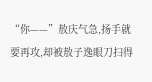“你——”敖庆气急,扬手就要再攻,却被敖子逸眼刀扫得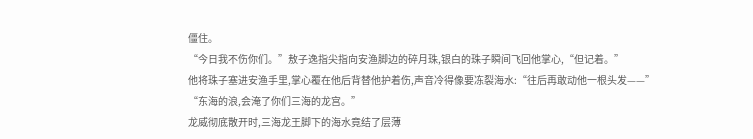僵住。
“今日我不伤你们。”敖子逸指尖指向安渔脚边的碎月珠,银白的珠子瞬间飞回他掌心,“但记着。”
他将珠子塞进安渔手里,掌心覆在他后背替他护着伤,声音冷得像要冻裂海水:“往后再敢动他一根头发——”
“东海的浪,会淹了你们三海的龙宫。”
龙威彻底散开时,三海龙王脚下的海水竟结了层薄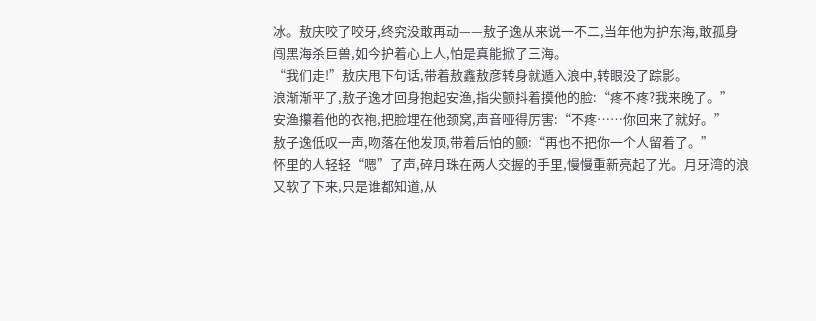冰。敖庆咬了咬牙,终究没敢再动——敖子逸从来说一不二,当年他为护东海,敢孤身闯黑海杀巨兽,如今护着心上人,怕是真能掀了三海。
“我们走!”敖庆甩下句话,带着敖鑫敖彦转身就遁入浪中,转眼没了踪影。
浪渐渐平了,敖子逸才回身抱起安渔,指尖颤抖着摸他的脸:“疼不疼?我来晚了。”
安渔攥着他的衣袍,把脸埋在他颈窝,声音哑得厉害:“不疼……你回来了就好。”
敖子逸低叹一声,吻落在他发顶,带着后怕的颤:“再也不把你一个人留着了。”
怀里的人轻轻“嗯”了声,碎月珠在两人交握的手里,慢慢重新亮起了光。月牙湾的浪又软了下来,只是谁都知道,从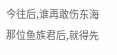今往后,谁再敢伤东海那位鱼族君后,就得先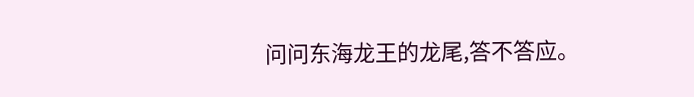问问东海龙王的龙尾,答不答应。